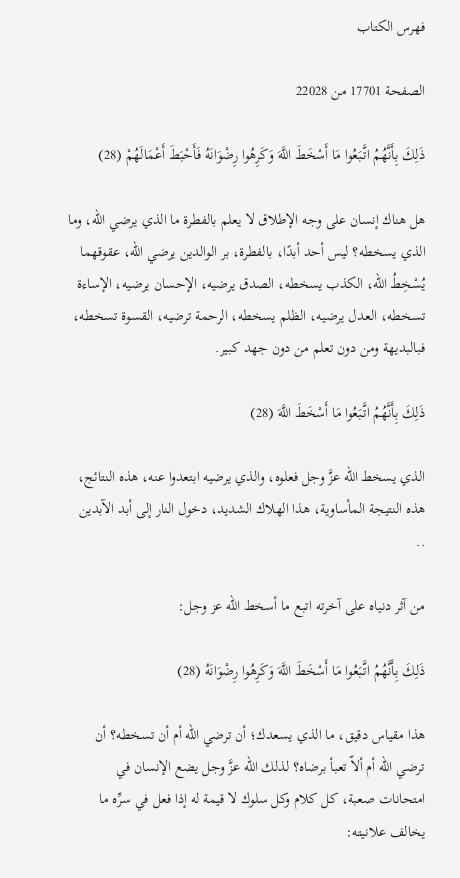فهرس الكتاب

الصفحة 17701 من 22028

ذَلِكَ بِأَنَّهُمُ اتَّبَعُوا مَا أَسْخَطَ اللَّهَ وَكَرِهُوا رِضْوَانَهُ فَأَحْبَطَ أَعْمَالَهُمْ (28)

هل هناك إنسان على وجه الإطلاق لا يعلم بالفطرة ما الذي يرضي الله، وما الذي يسخطه؟ ليس أحد أبدًا، بالفطرة، بر الوالدين يرضي الله، عقوقهما يُسْخِطُ الله، الكذب يسخطه، الصدق يرضيه، الإحسان يرضيه، الإساءة تسخطه، العدل يرضيه، الظلم يسخطه، الرحمة ترضيه، القسوة تسخطه، فبالبديهة ومن دون تعلم من دون جهد كبير.

ذَلِكَ بِأَنَّهُمُ اتَّبَعُوا مَا أَسْخَطَ اللَّهَ (28)

الذي يسخط الله عزَّ وجل فعلوه، والذي يرضيه ابتعدوا عنه، هذه النتائج، هذه النتيجة المأساوية، هذا الهلاك الشديد، دخول النار إلى أبد الآبدين ..

من آثر دنياه على آخرته اتبع ما أسخط الله عز وجل:

ذَلِكَ بِأَنَّهُمُ اتَّبَعُوا مَا أَسْخَطَ اللَّهَ وَكَرِهُوا رِضْوَانَهُ (28)

هذا مقياس دقيق، ما الذي يسعدك؛ أن ترضي الله أم أن تسخطه؟ أن ترضي الله أم ألاّ تعبأ برضاه؟ لذلك الله عزَّ وجل يضع الإنسان في امتحانات صعبة، كل كلام وكل سلوك لا قيمة له إذا فعل في سرِّه ما يخالف علانيته: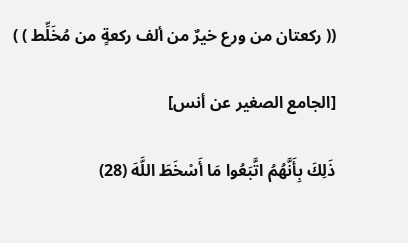(( ركعتان من ورع خيرٌ من ألف ركعةٍ من مُخَلِّط ) )

[الجامع الصغير عن أنس]

ذَلِكَ بِأَنَّهُمُ اتَّبَعُوا مَا أَسْخَطَ اللَّهَ (28)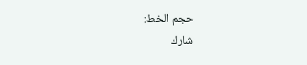حجم الخط:
شارك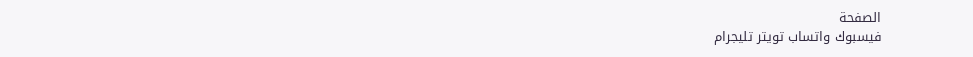الصفحة
فيسبوك واتساب تويتر تليجرام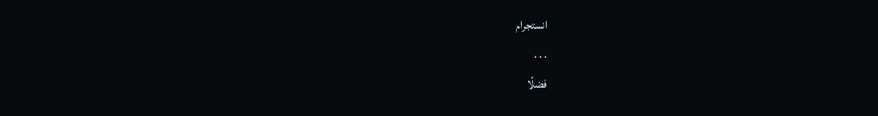انستجرام
. . .
فضلًا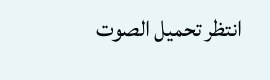انتظر تحميل الصوت